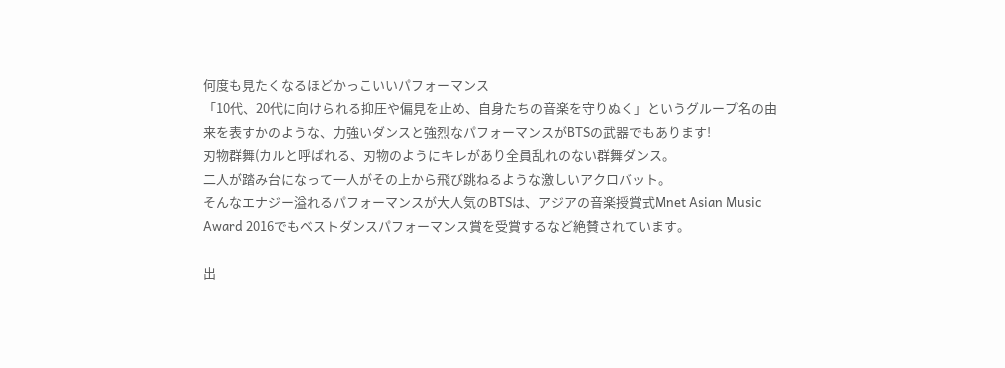何度も見たくなるほどかっこいいパフォーマンス
「10代、20代に向けられる抑圧や偏見を止め、自身たちの音楽を守りぬく」というグループ名の由来を表すかのような、力強いダンスと強烈なパフォーマンスがBTSの武器でもあります!
刃物群舞(カルと呼ばれる、刃物のようにキレがあり全員乱れのない群舞ダンス。
二人が踏み台になって一人がその上から飛び跳ねるような激しいアクロバット。
そんなエナジー溢れるパフォーマンスが大人気のBTSは、アジアの音楽授賞式Mnet Asian Music Award 2016でもベストダンスパフォーマンス賞を受賞するなど絶賛されています。

出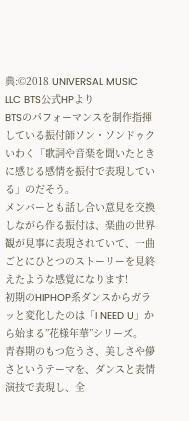典:©2018 UNIVERSAL MUSIC LLC BTS公式HPより
BTSのパフォーマンスを制作指揮している振付師ソン・ソンドゥクいわく「歌詞や音楽を聞いたときに感じる感情を振付で表現している」のだそう。
メンバーとも話し合い意見を交換しながら作る振付は、楽曲の世界観が見事に表現されていて、一曲ごとにひとつのストーリーを見終えたような感覚になります!
初期のHIPHOP系ダンスからガラッと変化したのは「I NEED U」から始まる”花様年華”シリーズ。
青春期のもつ危うさ、美しさや儚さというテーマを、ダンスと表情演技で表現し、全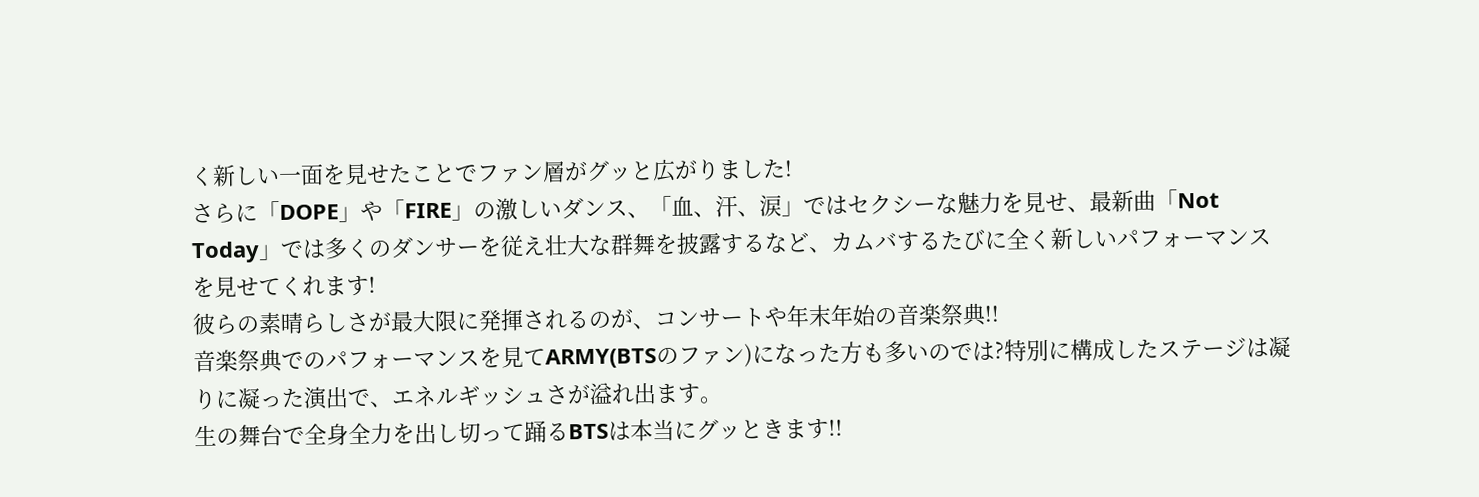く新しい一面を見せたことでファン層がグッと広がりました!
さらに「DOPE」や「FIRE」の激しいダンス、「血、汗、涙」ではセクシーな魅力を見せ、最新曲「Not Today」では多くのダンサーを従え壮大な群舞を披露するなど、カムバするたびに全く新しいパフォーマンスを見せてくれます!
彼らの素晴らしさが最大限に発揮されるのが、コンサートや年末年始の音楽祭典!!
音楽祭典でのパフォーマンスを見てARMY(BTSのファン)になった方も多いのでは?特別に構成したステージは凝りに凝った演出で、エネルギッシュさが溢れ出ます。
生の舞台で全身全力を出し切って踊るBTSは本当にグッときます!!